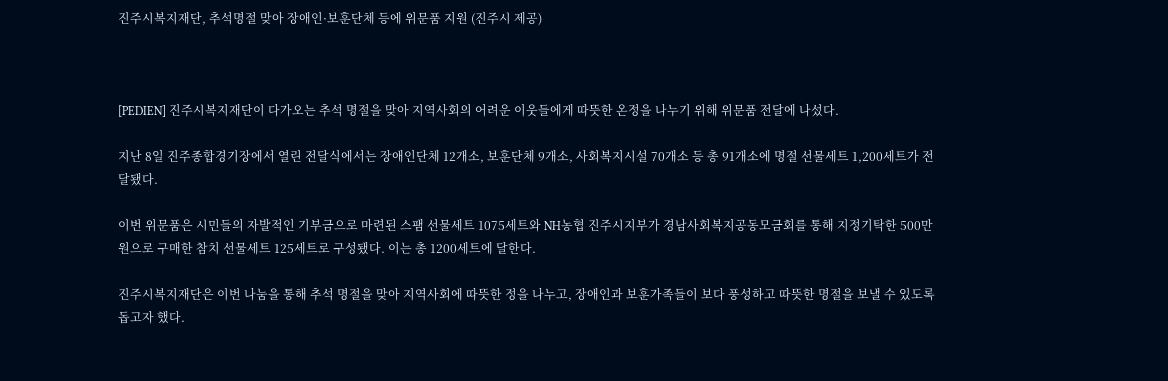진주시복지재단, 추석명절 맞아 장애인·보훈단체 등에 위문품 지원 (진주시 제공)



[PEDIEN] 진주시복지재단이 다가오는 추석 명절을 맞아 지역사회의 어려운 이웃들에게 따뜻한 온정을 나누기 위해 위문품 전달에 나섰다.

지난 8일 진주종합경기장에서 열린 전달식에서는 장애인단체 12개소, 보훈단체 9개소, 사회복지시설 70개소 등 총 91개소에 명절 선물세트 1,200세트가 전달됐다.

이번 위문품은 시민들의 자발적인 기부금으로 마련된 스팸 선물세트 1075세트와 NH농협 진주시지부가 경남사회복지공동모금회를 통해 지정기탁한 500만원으로 구매한 참치 선물세트 125세트로 구성됐다. 이는 총 1200세트에 달한다.

진주시복지재단은 이번 나눔을 통해 추석 명절을 맞아 지역사회에 따뜻한 정을 나누고, 장애인과 보훈가족들이 보다 풍성하고 따뜻한 명절을 보낼 수 있도록 돕고자 했다.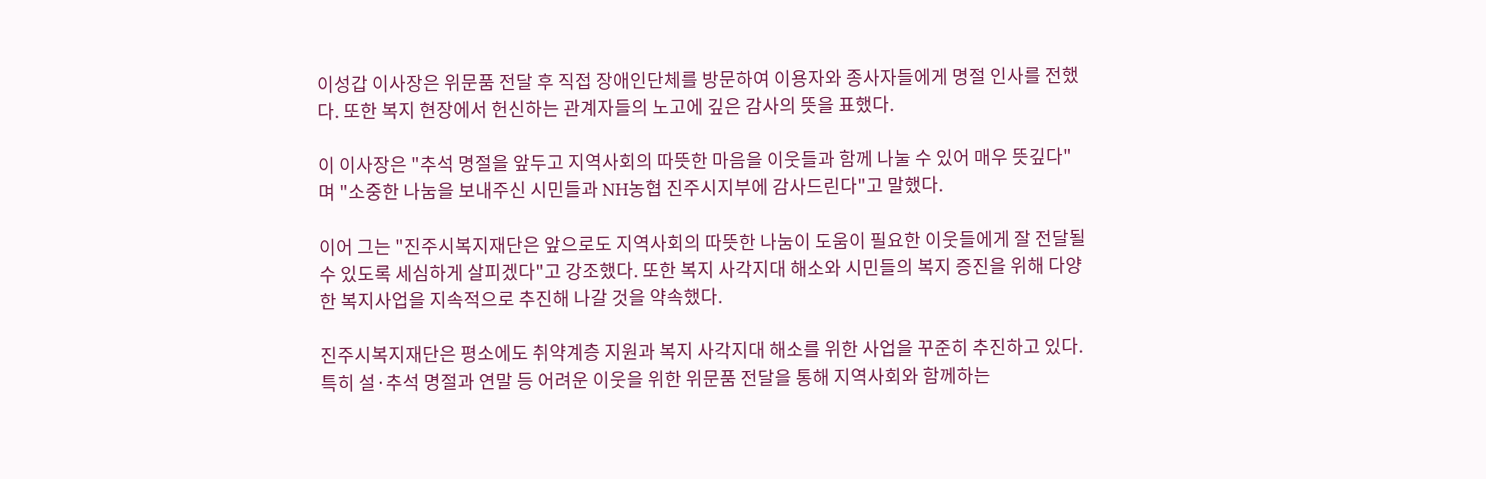이성갑 이사장은 위문품 전달 후 직접 장애인단체를 방문하여 이용자와 종사자들에게 명절 인사를 전했다. 또한 복지 현장에서 헌신하는 관계자들의 노고에 깊은 감사의 뜻을 표했다.

이 이사장은 "추석 명절을 앞두고 지역사회의 따뜻한 마음을 이웃들과 함께 나눌 수 있어 매우 뜻깊다"며 "소중한 나눔을 보내주신 시민들과 NH농협 진주시지부에 감사드린다"고 말했다.

이어 그는 "진주시복지재단은 앞으로도 지역사회의 따뜻한 나눔이 도움이 필요한 이웃들에게 잘 전달될 수 있도록 세심하게 살피겠다"고 강조했다. 또한 복지 사각지대 해소와 시민들의 복지 증진을 위해 다양한 복지사업을 지속적으로 추진해 나갈 것을 약속했다.

진주시복지재단은 평소에도 취약계층 지원과 복지 사각지대 해소를 위한 사업을 꾸준히 추진하고 있다. 특히 설·추석 명절과 연말 등 어려운 이웃을 위한 위문품 전달을 통해 지역사회와 함께하는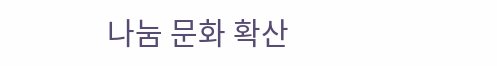나눔 문화 확산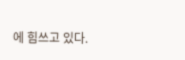에 힘쓰고 있다.